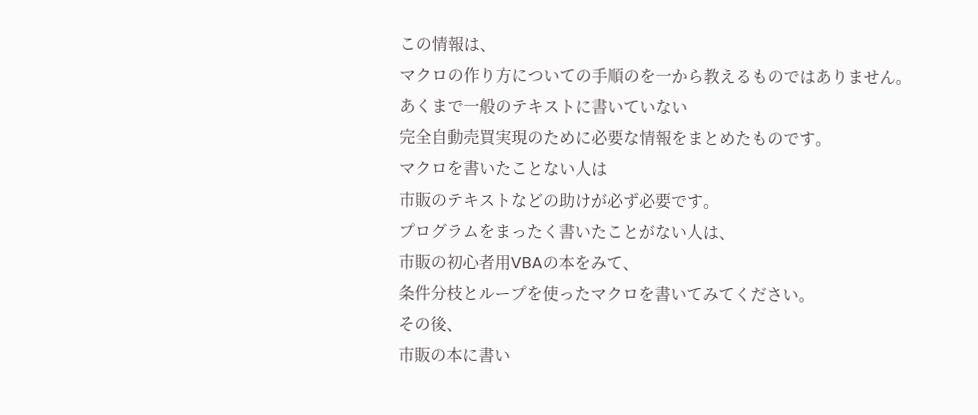この情報は、
マクロの作り方についての手順のを一から教えるものではありません。
あくまで一般のテキストに書いていない
完全自動売買実現のために必要な情報をまとめたものです。
マクロを書いたことない人は
市販のテキストなどの助けが必ず必要です。
プログラムをまったく書いたことがない人は、
市販の初心者用VBAの本をみて、
条件分枝とループを使ったマクロを書いてみてください。
その後、
市販の本に書い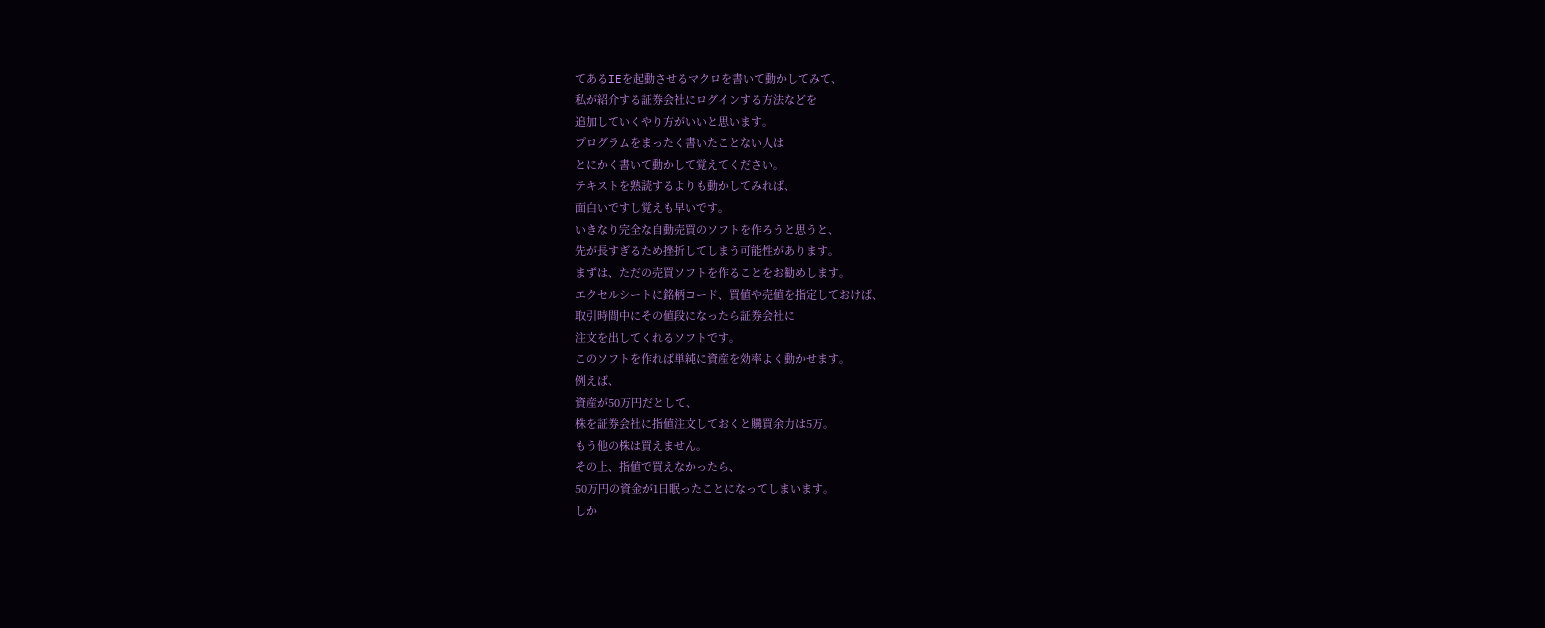てあるIEを起動させるマクロを書いて動かしてみて、
私が紹介する証券会社にログインする方法などを
追加していくやり方がいいと思います。
プログラムをまったく書いたことない人は
とにかく書いて動かして覚えてください。
テキストを熟読するよりも動かしてみれば、
面白いですし覚えも早いです。
いきなり完全な自動売買のソフトを作ろうと思うと、
先が長すぎるため挫折してしまう可能性があります。
まずは、ただの売買ソフトを作ることをお勧めします。
エクセルシートに銘柄コード、買値や売値を指定しておけば、
取引時間中にその値段になったら証券会社に
注文を出してくれるソフトです。
このソフトを作れば単純に資産を効率よく動かせます。
例えば、
資産が50万円だとして、
株を証券会社に指値注文しておくと購買余力は5万。
もう他の株は買えません。
その上、指値で買えなかったら、
50万円の資金が1日眠ったことになってしまいます。
しか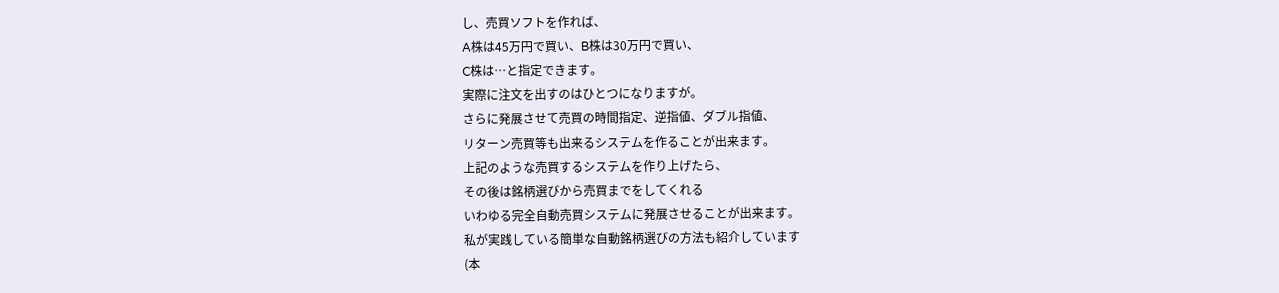し、売買ソフトを作れば、
A株は45万円で買い、B株は30万円で買い、
C株は…と指定できます。
実際に注文を出すのはひとつになりますが。
さらに発展させて売買の時間指定、逆指値、ダブル指値、
リターン売買等も出来るシステムを作ることが出来ます。
上記のような売買するシステムを作り上げたら、
その後は銘柄選びから売買までをしてくれる
いわゆる完全自動売買システムに発展させることが出来ます。
私が実践している簡単な自動銘柄選びの方法も紹介しています
(本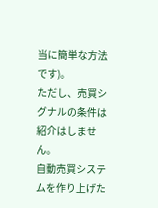当に簡単な方法です)。
ただし、売買シグナルの条件は紹介はしません。
自動売買システムを作り上げた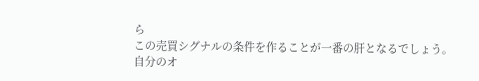ら
この売買シグナルの条件を作ることが一番の肝となるでしょう。
自分のオ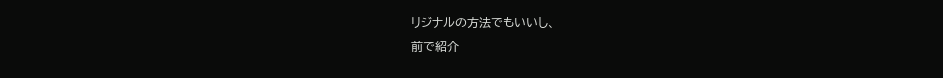リジナルの方法でもいいし、
前で紹介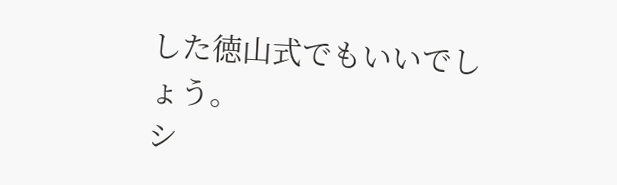した徳山式でもいいでしょう。
シ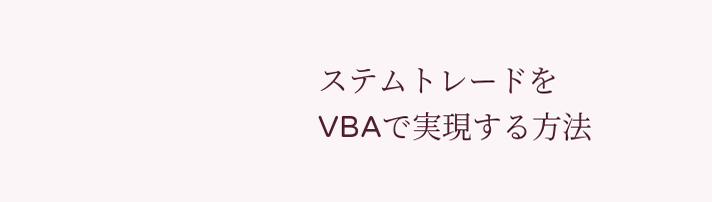ステムトレードを VBAで実現する方法